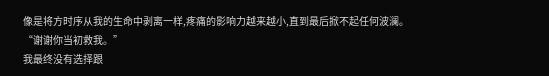像是将方时序从我的生命中剥离一样,疼痛的影响力越来越小,直到最后掀不起任何波澜。
“谢谢你当初救我。”
我最终没有选择跟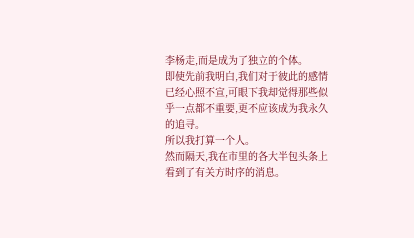李杨走,而是成为了独立的个体。
即使先前我明白,我们对于彼此的感情已经心照不宣,可眼下我却觉得那些似乎一点都不重要,更不应该成为我永久的追寻。
所以我打算一个人。
然而隔天,我在市里的各大半包头条上看到了有关方时序的消息。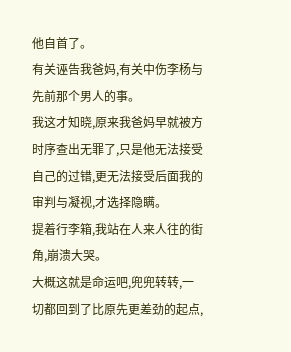他自首了。
有关诬告我爸妈,有关中伤李杨与先前那个男人的事。
我这才知晓,原来我爸妈早就被方时序查出无罪了,只是他无法接受自己的过错,更无法接受后面我的审判与凝视,才选择隐瞒。
提着行李箱,我站在人来人往的街角,崩溃大哭。
大概这就是命运吧,兜兜转转,一切都回到了比原先更差劲的起点,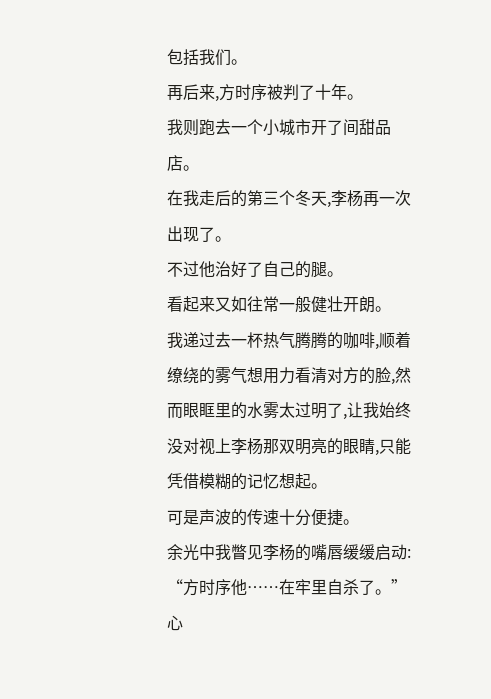包括我们。
再后来,方时序被判了十年。
我则跑去一个小城市开了间甜品店。
在我走后的第三个冬天,李杨再一次出现了。
不过他治好了自己的腿。
看起来又如往常一般健壮开朗。
我递过去一杯热气腾腾的咖啡,顺着缭绕的雾气想用力看清对方的脸,然而眼眶里的水雾太过明了,让我始终没对视上李杨那双明亮的眼睛,只能凭借模糊的记忆想起。
可是声波的传速十分便捷。
余光中我瞥见李杨的嘴唇缓缓启动:
“方时序他……在牢里自杀了。”
心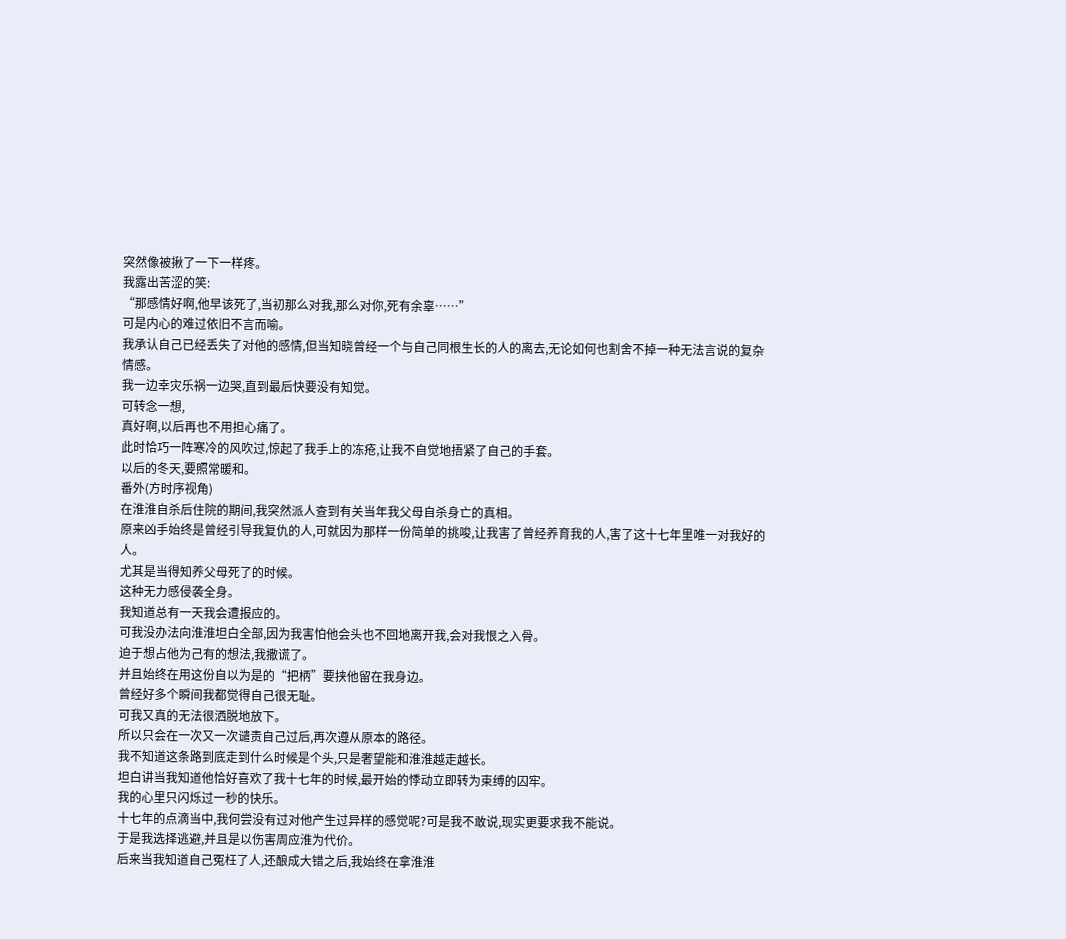突然像被揪了一下一样疼。
我露出苦涩的笑:
“那感情好啊,他早该死了,当初那么对我,那么对你,死有余辜……”
可是内心的难过依旧不言而喻。
我承认自己已经丢失了对他的感情,但当知晓曾经一个与自己同根生长的人的离去,无论如何也割舍不掉一种无法言说的复杂情感。
我一边幸灾乐祸一边哭,直到最后快要没有知觉。
可转念一想,
真好啊,以后再也不用担心痛了。
此时恰巧一阵寒冷的风吹过,惊起了我手上的冻疮,让我不自觉地捂紧了自己的手套。
以后的冬天,要照常暖和。
番外(方时序视角)
在淮淮自杀后住院的期间,我突然派人查到有关当年我父母自杀身亡的真相。
原来凶手始终是曾经引导我复仇的人,可就因为那样一份简单的挑唆,让我害了曾经养育我的人,害了这十七年里唯一对我好的人。
尤其是当得知养父母死了的时候。
这种无力感侵袭全身。
我知道总有一天我会遭报应的。
可我没办法向淮淮坦白全部,因为我害怕他会头也不回地离开我,会对我恨之入骨。
迫于想占他为己有的想法,我撒谎了。
并且始终在用这份自以为是的“把柄”要挟他留在我身边。
曾经好多个瞬间我都觉得自己很无耻。
可我又真的无法很洒脱地放下。
所以只会在一次又一次谴责自己过后,再次遵从原本的路径。
我不知道这条路到底走到什么时候是个头,只是奢望能和淮淮越走越长。
坦白讲当我知道他恰好喜欢了我十七年的时候,最开始的悸动立即转为束缚的囚牢。
我的心里只闪烁过一秒的快乐。
十七年的点滴当中,我何尝没有过对他产生过异样的感觉呢?可是我不敢说,现实更要求我不能说。
于是我选择逃避,并且是以伤害周应淮为代价。
后来当我知道自己冤枉了人,还酿成大错之后,我始终在拿淮淮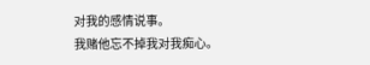对我的感情说事。
我赌他忘不掉我对我痴心。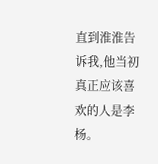直到淮淮告诉我,他当初真正应该喜欢的人是李杨。